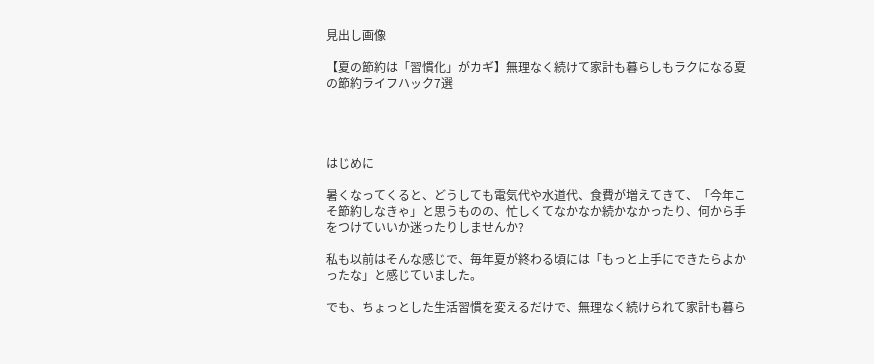見出し画像

【夏の節約は「習慣化」がカギ】無理なく続けて家計も暮らしもラクになる夏の節約ライフハック7選




はじめに

暑くなってくると、どうしても電気代や水道代、食費が増えてきて、「今年こそ節約しなきゃ」と思うものの、忙しくてなかなか続かなかったり、何から手をつけていいか迷ったりしませんか?

私も以前はそんな感じで、毎年夏が終わる頃には「もっと上手にできたらよかったな」と感じていました。

でも、ちょっとした生活習慣を変えるだけで、無理なく続けられて家計も暮ら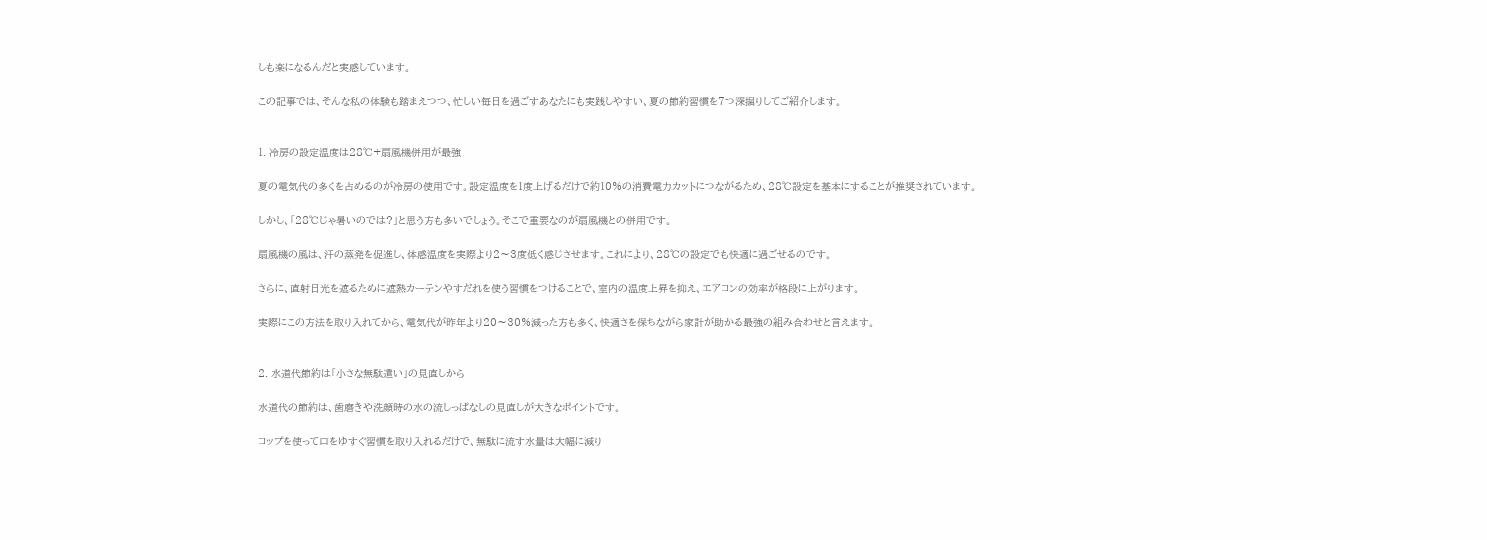しも楽になるんだと実感しています。

この記事では、そんな私の体験も踏まえつつ、忙しい毎日を過ごすあなたにも実践しやすい、夏の節約習慣を7つ深掘りしてご紹介します。


1. 冷房の設定温度は28℃+扇風機併用が最強

夏の電気代の多くを占めるのが冷房の使用です。設定温度を1度上げるだけで約10%の消費電力カットにつながるため、28℃設定を基本にすることが推奨されています。

しかし、「28℃じゃ暑いのでは?」と思う方も多いでしょう。そこで重要なのが扇風機との併用です。

扇風機の風は、汗の蒸発を促進し、体感温度を実際より2〜3度低く感じさせます。これにより、28℃の設定でも快適に過ごせるのです。

さらに、直射日光を遮るために遮熱カーテンやすだれを使う習慣をつけることで、室内の温度上昇を抑え、エアコンの効率が格段に上がります。

実際にこの方法を取り入れてから、電気代が昨年より20〜30%減った方も多く、快適さを保ちながら家計が助かる最強の組み合わせと言えます。


2. 水道代節約は「小さな無駄遣い」の見直しから

水道代の節約は、歯磨きや洗顔時の水の流しっぱなしの見直しが大きなポイントです。

コップを使って口をゆすぐ習慣を取り入れるだけで、無駄に流す水量は大幅に減り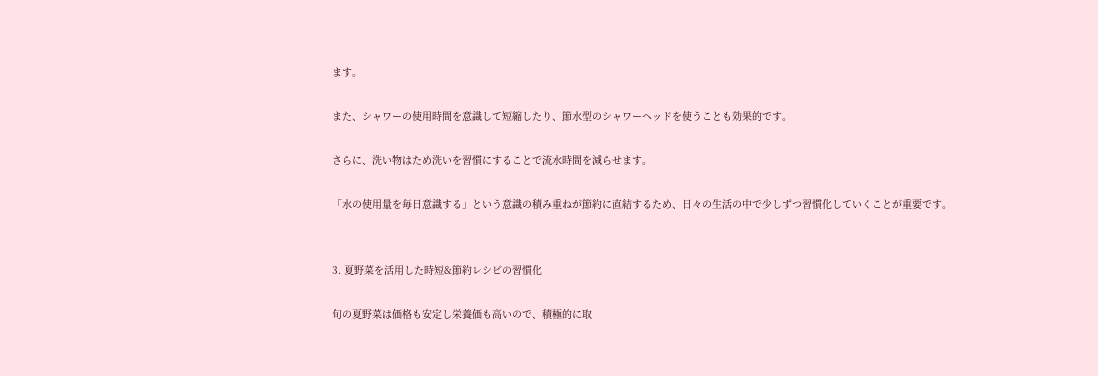ます。

また、シャワーの使用時間を意識して短縮したり、節水型のシャワーヘッドを使うことも効果的です。

さらに、洗い物はため洗いを習慣にすることで流水時間を減らせます。

「水の使用量を毎日意識する」という意識の積み重ねが節約に直結するため、日々の生活の中で少しずつ習慣化していくことが重要です。


3. 夏野菜を活用した時短&節約レシピの習慣化

旬の夏野菜は価格も安定し栄養価も高いので、積極的に取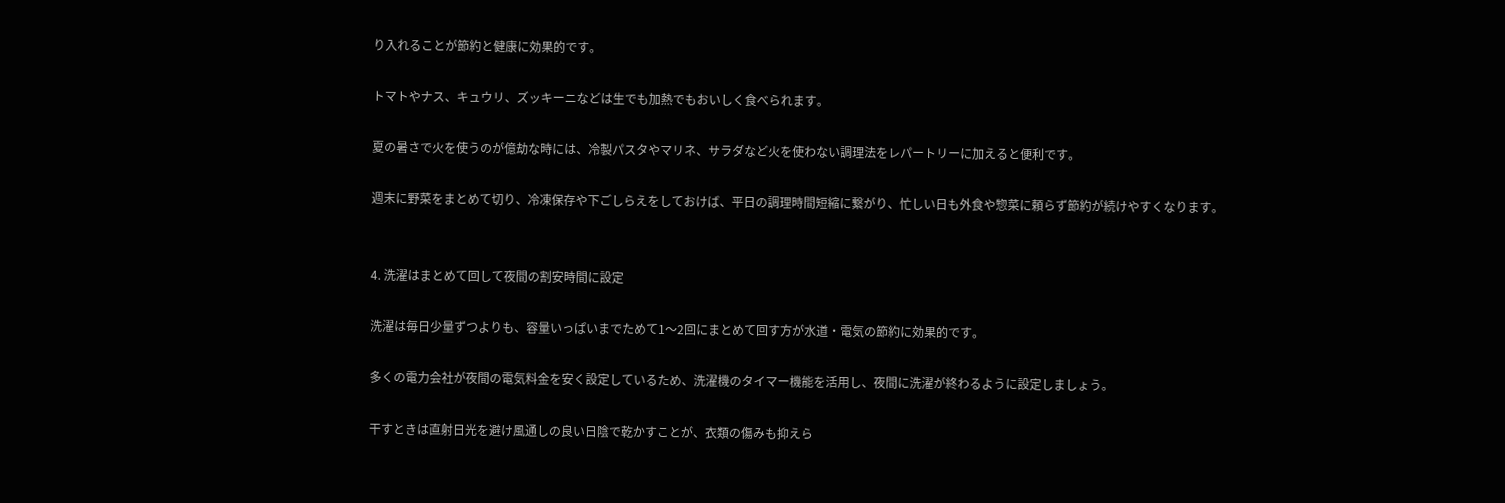り入れることが節約と健康に効果的です。

トマトやナス、キュウリ、ズッキーニなどは生でも加熱でもおいしく食べられます。

夏の暑さで火を使うのが億劫な時には、冷製パスタやマリネ、サラダなど火を使わない調理法をレパートリーに加えると便利です。

週末に野菜をまとめて切り、冷凍保存や下ごしらえをしておけば、平日の調理時間短縮に繋がり、忙しい日も外食や惣菜に頼らず節約が続けやすくなります。


4. 洗濯はまとめて回して夜間の割安時間に設定

洗濯は毎日少量ずつよりも、容量いっぱいまでためて1〜2回にまとめて回す方が水道・電気の節約に効果的です。

多くの電力会社が夜間の電気料金を安く設定しているため、洗濯機のタイマー機能を活用し、夜間に洗濯が終わるように設定しましょう。

干すときは直射日光を避け風通しの良い日陰で乾かすことが、衣類の傷みも抑えら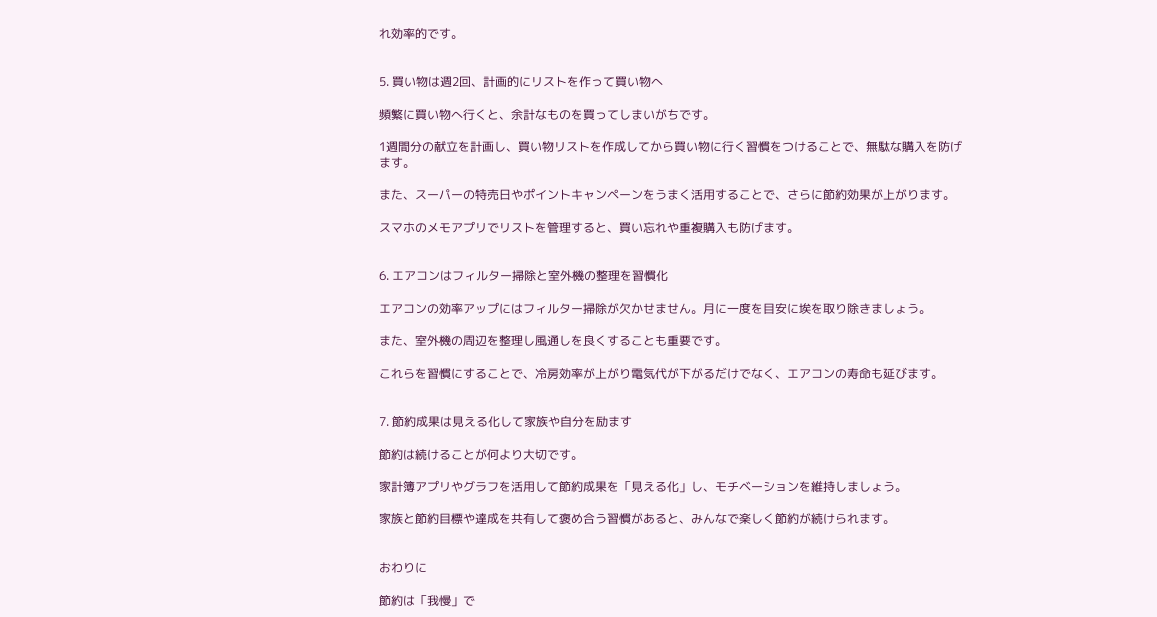れ効率的です。


5. 買い物は週2回、計画的にリストを作って買い物へ

頻繁に買い物へ行くと、余計なものを買ってしまいがちです。

1週間分の献立を計画し、買い物リストを作成してから買い物に行く習慣をつけることで、無駄な購入を防げます。

また、スーパーの特売日やポイントキャンペーンをうまく活用することで、さらに節約効果が上がります。

スマホのメモアプリでリストを管理すると、買い忘れや重複購入も防げます。


6. エアコンはフィルター掃除と室外機の整理を習慣化

エアコンの効率アップにはフィルター掃除が欠かせません。月に一度を目安に埃を取り除きましょう。

また、室外機の周辺を整理し風通しを良くすることも重要です。

これらを習慣にすることで、冷房効率が上がり電気代が下がるだけでなく、エアコンの寿命も延びます。


7. 節約成果は見える化して家族や自分を励ます

節約は続けることが何より大切です。

家計簿アプリやグラフを活用して節約成果を「見える化」し、モチベーションを維持しましょう。

家族と節約目標や達成を共有して褒め合う習慣があると、みんなで楽しく節約が続けられます。


おわりに

節約は「我慢」で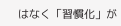はなく「習慣化」が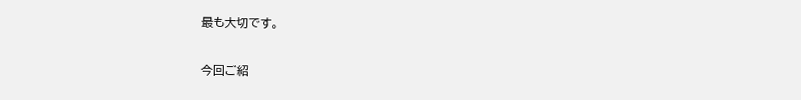最も大切です。

今回ご紹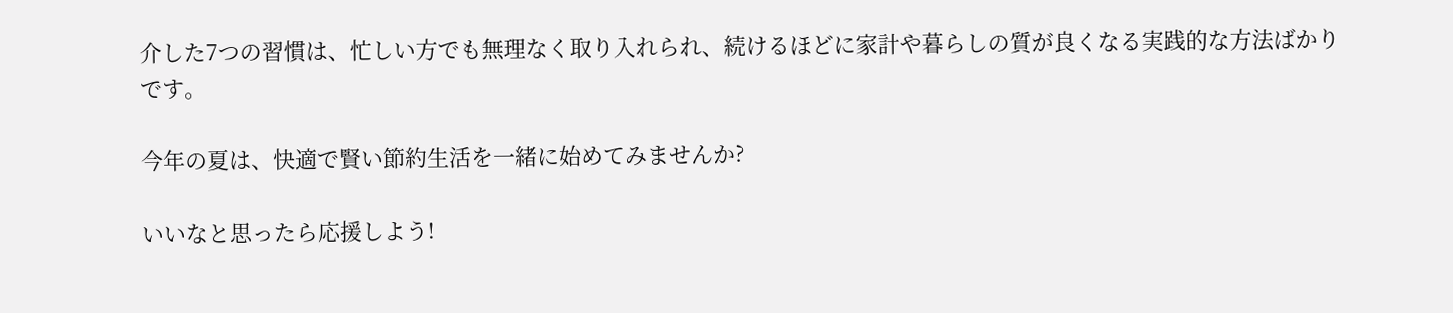介した7つの習慣は、忙しい方でも無理なく取り入れられ、続けるほどに家計や暮らしの質が良くなる実践的な方法ばかりです。

今年の夏は、快適で賢い節約生活を一緒に始めてみませんか?

いいなと思ったら応援しよう!